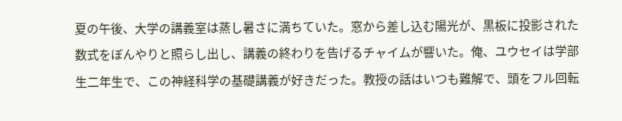夏の午後、大学の講義室は蒸し暑さに満ちていた。窓から差し込む陽光が、黒板に投影された数式をぼんやりと照らし出し、講義の終わりを告げるチャイムが響いた。俺、ユウセイは学部生二年生で、この神経科学の基礎講義が好きだった。教授の話はいつも難解で、頭をフル回転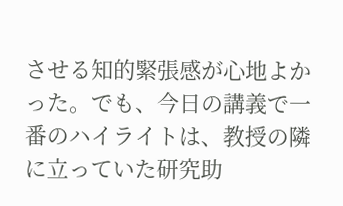させる知的緊張感が心地よかった。でも、今日の講義で一番のハイライトは、教授の隣に立っていた研究助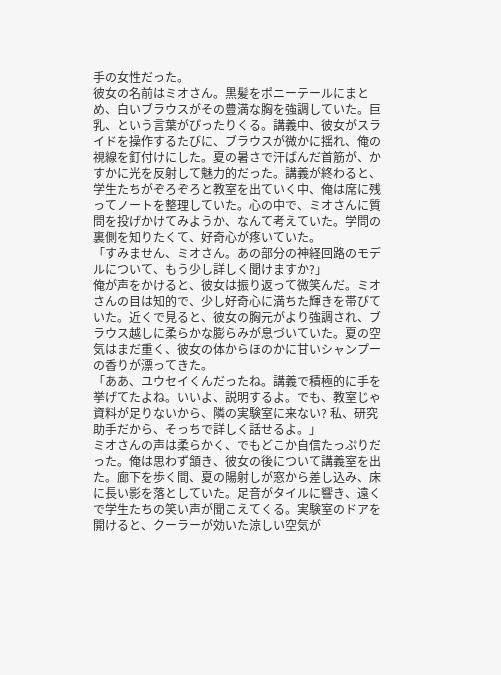手の女性だった。
彼女の名前はミオさん。黒髪をポニーテールにまとめ、白いブラウスがその豊満な胸を強調していた。巨乳、という言葉がぴったりくる。講義中、彼女がスライドを操作するたびに、ブラウスが微かに揺れ、俺の視線を釘付けにした。夏の暑さで汗ばんだ首筋が、かすかに光を反射して魅力的だった。講義が終わると、学生たちがぞろぞろと教室を出ていく中、俺は席に残ってノートを整理していた。心の中で、ミオさんに質問を投げかけてみようか、なんて考えていた。学問の裏側を知りたくて、好奇心が疼いていた。
「すみません、ミオさん。あの部分の神経回路のモデルについて、もう少し詳しく聞けますか?」
俺が声をかけると、彼女は振り返って微笑んだ。ミオさんの目は知的で、少し好奇心に満ちた輝きを帯びていた。近くで見ると、彼女の胸元がより強調され、ブラウス越しに柔らかな膨らみが息づいていた。夏の空気はまだ重く、彼女の体からほのかに甘いシャンプーの香りが漂ってきた。
「ああ、ユウセイくんだったね。講義で積極的に手を挙げてたよね。いいよ、説明するよ。でも、教室じゃ資料が足りないから、隣の実験室に来ない? 私、研究助手だから、そっちで詳しく話せるよ。」
ミオさんの声は柔らかく、でもどこか自信たっぷりだった。俺は思わず頷き、彼女の後について講義室を出た。廊下を歩く間、夏の陽射しが窓から差し込み、床に長い影を落としていた。足音がタイルに響き、遠くで学生たちの笑い声が聞こえてくる。実験室のドアを開けると、クーラーが効いた涼しい空気が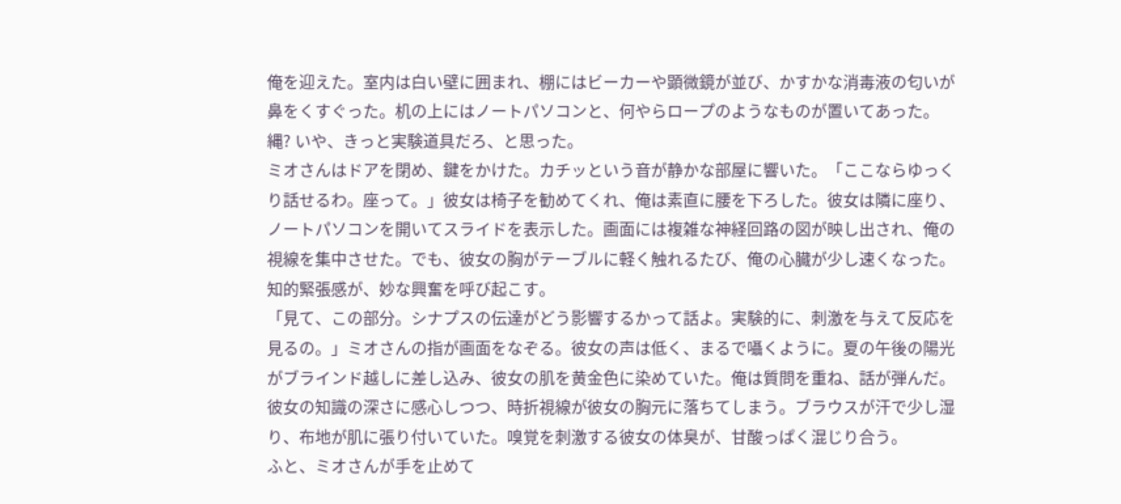俺を迎えた。室内は白い壁に囲まれ、棚にはビーカーや顕微鏡が並び、かすかな消毒液の匂いが鼻をくすぐった。机の上にはノートパソコンと、何やらロープのようなものが置いてあった。縄? いや、きっと実験道具だろ、と思った。
ミオさんはドアを閉め、鍵をかけた。カチッという音が静かな部屋に響いた。「ここならゆっくり話せるわ。座って。」彼女は椅子を勧めてくれ、俺は素直に腰を下ろした。彼女は隣に座り、ノートパソコンを開いてスライドを表示した。画面には複雑な神経回路の図が映し出され、俺の視線を集中させた。でも、彼女の胸がテーブルに軽く触れるたび、俺の心臓が少し速くなった。知的緊張感が、妙な興奮を呼び起こす。
「見て、この部分。シナプスの伝達がどう影響するかって話よ。実験的に、刺激を与えて反応を見るの。」ミオさんの指が画面をなぞる。彼女の声は低く、まるで囁くように。夏の午後の陽光がブラインド越しに差し込み、彼女の肌を黄金色に染めていた。俺は質問を重ね、話が弾んだ。彼女の知識の深さに感心しつつ、時折視線が彼女の胸元に落ちてしまう。ブラウスが汗で少し湿り、布地が肌に張り付いていた。嗅覚を刺激する彼女の体臭が、甘酸っぱく混じり合う。
ふと、ミオさんが手を止めて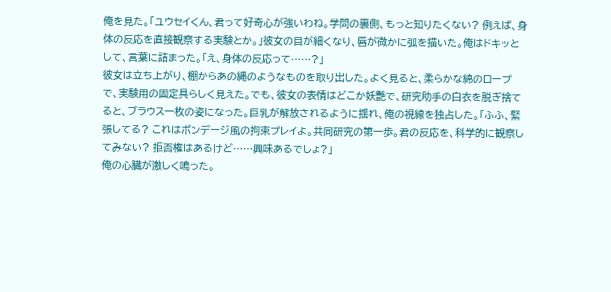俺を見た。「ユウセイくん、君って好奇心が強いわね。学問の裏側、もっと知りたくない? 例えば、身体の反応を直接観察する実験とか。」彼女の目が細くなり、唇が微かに弧を描いた。俺はドキッとして、言葉に詰まった。「え、身体の反応って……?」
彼女は立ち上がり、棚からあの縄のようなものを取り出した。よく見ると、柔らかな綿のロープで、実験用の固定具らしく見えた。でも、彼女の表情はどこか妖艶で、研究助手の白衣を脱ぎ捨てると、ブラウス一枚の姿になった。巨乳が解放されるように揺れ、俺の視線を独占した。「ふふ、緊張してる? これはボンデージ風の拘束プレイよ。共同研究の第一歩。君の反応を、科学的に観察してみない? 拒否権はあるけど……興味あるでしょ?」
俺の心臓が激しく鳴った。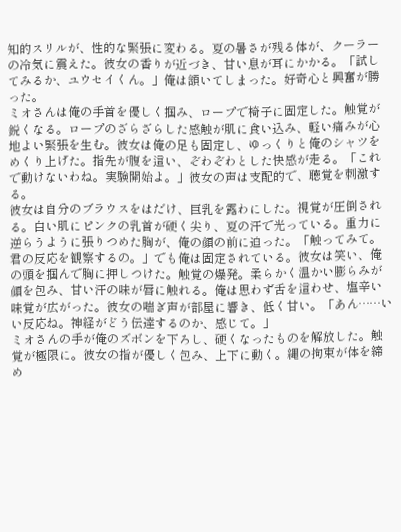知的スリルが、性的な緊張に変わる。夏の暑さが残る体が、クーラーの冷気に震えた。彼女の香りが近づき、甘い息が耳にかかる。「試してみるか、ユウセイくん。」俺は頷いてしまった。好奇心と興奮が勝った。
ミオさんは俺の手首を優しく掴み、ロープで椅子に固定した。触覚が鋭くなる。ロープのざらざらした感触が肌に食い込み、軽い痛みが心地よい緊張を生む。彼女は俺の足も固定し、ゆっくりと俺のシャツをめくり上げた。指先が腹を這い、ぞわぞわとした快感が走る。「これで動けないわね。実験開始よ。」彼女の声は支配的で、聴覚を刺激する。
彼女は自分のブラウスをはだけ、巨乳を露わにした。視覚が圧倒される。白い肌にピンクの乳首が硬く尖り、夏の汗で光っている。重力に逆らうように張りつめた胸が、俺の顔の前に迫った。「触ってみて。君の反応を観察するの。」でも俺は固定されている。彼女は笑い、俺の頭を掴んで胸に押しつけた。触覚の爆発。柔らかく温かい膨らみが顔を包み、甘い汗の味が唇に触れる。俺は思わず舌を這わせ、塩辛い味覚が広がった。彼女の喘ぎ声が部屋に響き、低く甘い。「あん……いい反応ね。神経がどう伝達するのか、感じて。」
ミオさんの手が俺のズボンを下ろし、硬くなったものを解放した。触覚が極限に。彼女の指が優しく包み、上下に動く。縄の拘束が体を締め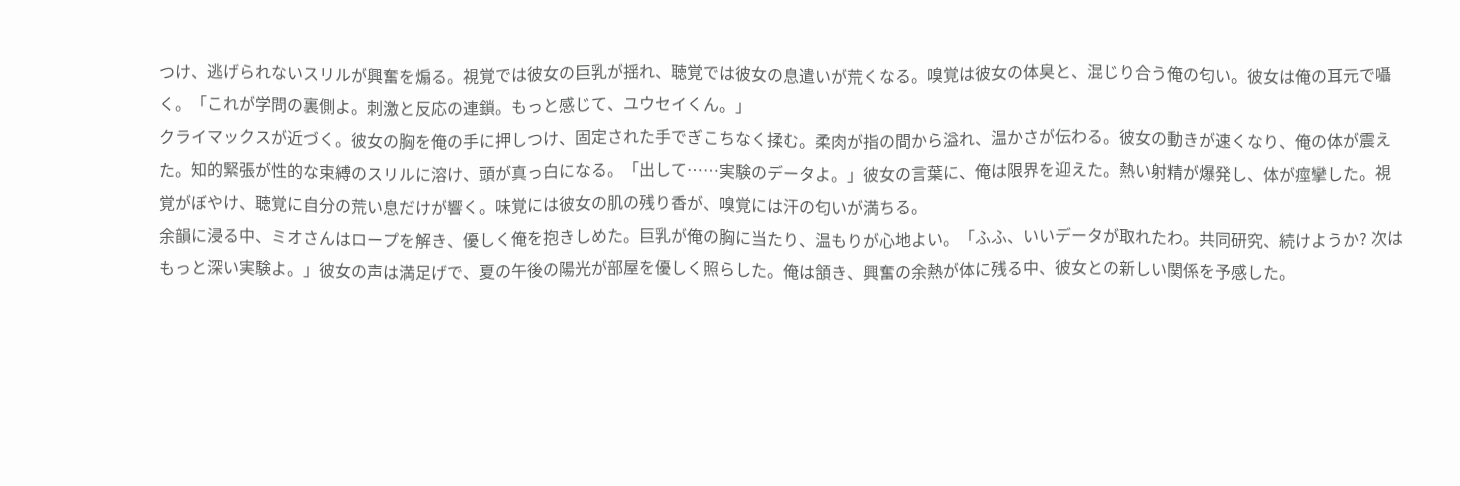つけ、逃げられないスリルが興奮を煽る。視覚では彼女の巨乳が揺れ、聴覚では彼女の息遣いが荒くなる。嗅覚は彼女の体臭と、混じり合う俺の匂い。彼女は俺の耳元で囁く。「これが学問の裏側よ。刺激と反応の連鎖。もっと感じて、ユウセイくん。」
クライマックスが近づく。彼女の胸を俺の手に押しつけ、固定された手でぎこちなく揉む。柔肉が指の間から溢れ、温かさが伝わる。彼女の動きが速くなり、俺の体が震えた。知的緊張が性的な束縛のスリルに溶け、頭が真っ白になる。「出して……実験のデータよ。」彼女の言葉に、俺は限界を迎えた。熱い射精が爆発し、体が痙攣した。視覚がぼやけ、聴覚に自分の荒い息だけが響く。味覚には彼女の肌の残り香が、嗅覚には汗の匂いが満ちる。
余韻に浸る中、ミオさんはロープを解き、優しく俺を抱きしめた。巨乳が俺の胸に当たり、温もりが心地よい。「ふふ、いいデータが取れたわ。共同研究、続けようか? 次はもっと深い実験よ。」彼女の声は満足げで、夏の午後の陽光が部屋を優しく照らした。俺は頷き、興奮の余熱が体に残る中、彼女との新しい関係を予感した。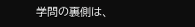学問の裏側は、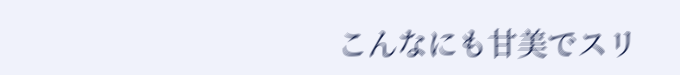こんなにも甘美でスリ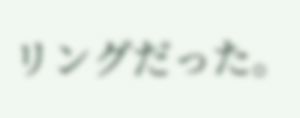リングだった。